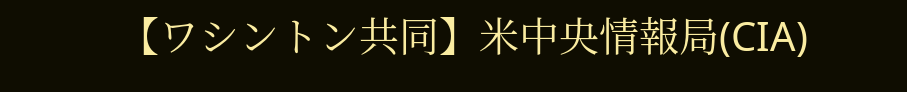【ワシントン共同】米中央情報局(CIA)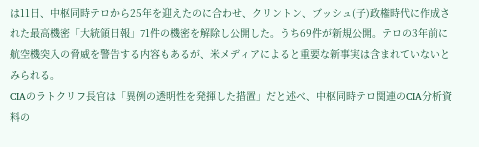は11日、中枢同時テロから25年を迎えたのに合わせ、クリントン、ブッシュ(子)政権時代に作成された最高機密「大統領日報」71件の機密を解除し公開した。うち69件が新規公開。テロの3年前に航空機突入の脅威を警告する内容もあるが、米メディアによると重要な新事実は含まれていないとみられる。
CIAのラトクリフ長官は「異例の透明性を発揮した措置」だと述べ、中枢同時テロ関連のCIA分析資料の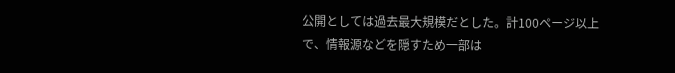公開としては過去最大規模だとした。計100ページ以上で、情報源などを隠すため一部は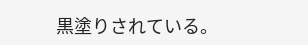黒塗りされている。